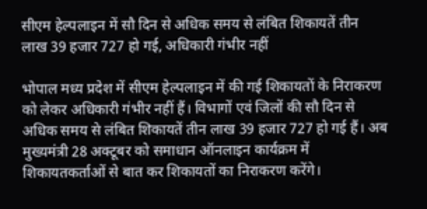सीएम हेल्पलाइन में सौ दिन से अधिक समय से लंबित शिकायतें तीन लाख 39 हजार 727 हो गई, अधिकारी गंभीर नहीं

भोपाल मध्य प्रदेश में सीएम हेल्पलाइन में की गई शिकायतों के निराकरण को लेकर अधिकारी गंभीर नहीं हैं। विभागों एवं जिलों की सौ दिन से अधिक समय से लंबित शिकायतें तीन लाख 39 हजार 727 हो गई हैं। अब मुख्यमंत्री 28 अक्टूबर को समाधान ऑनलाइन कार्यक्रम में शिकायतकर्ताओं से बात कर शिकायतों का निराकरण करेंगे।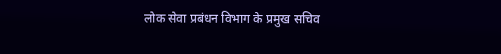लोक सेवा प्रबंधन विभाग के प्रमुख सचिव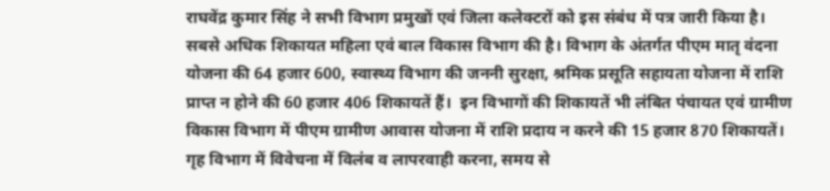राघवेंद्र कुमार सिंह ने सभी विभाग प्रमुखों एवं जिला कलेक्टरों को इस संबंध में पत्र जारी किया है। सबसे अधिक शिकायत महिला एवं बाल विकास विभाग की है। विभाग के अंतर्गत पीएम मातृ वंदना योजना की 64 हजार 600, स्वास्थ्य विभाग की जननी सुरक्षा, श्रमिक प्रसूति सहायता योजना में राशि प्राप्त न होने की 60 हजार 406 शिकायतें हैं।  इन विभागों की शिकायतें भी लंबित पंचायत एवं ग्रामीण विकास विभाग में पीएम ग्रामीण आवास योजना में राशि प्रदाय न करने की 15 हजार 870 शिकायतें। गृह विभाग में विवेचना में विलंब व लापरवाही करना, समय से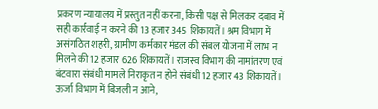प्रकरण न्यायालय में प्रस्तुत नहीं करना, किसी पक्ष से मिलकर दबाव में सही कार्रवाई न करने की 13 हजार 345 शिकायतें। श्रम विभाग में असंगठित शहरी, ग्रामीण कर्मकार मंडल की संबल योजना में लाभ न मिलने की 12 हजार 626 शिकायतें। राजस्व विभाग की नामांतरण एवं बंटवारा संबंधी मामले निराकृत न होने संबंधी 12 हजार 43 शिकायतें। ऊर्जा विभाग में बिजली न आने,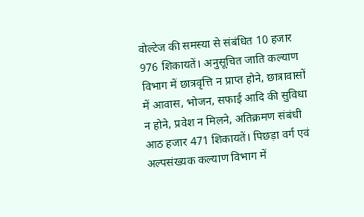वोल्टेज की समस्या से संबंधित 10 हजार 976 शिकायतें। अनुसूचित जाति कल्याण विभाग में छात्रवृत्ति न प्राप्त होने, छात्रावासों में आवास, भोजन, सफाई आदि की सुविधा न होने, प्रवेश न मिलने, अतिक्रमण संबंधी आठ हजार 471 शिकायतें। पिछड़ा वर्ग एवं अल्पसंख्यक कल्याण विभाग में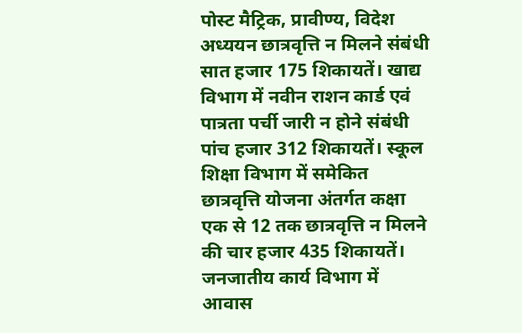पोस्ट मैट्रिक, प्रावीण्य, विदेश अध्ययन छात्रवृत्ति न मिलने संबंधी सात हजार 175 शिकायतें। खाद्य विभाग में नवीन राशन कार्ड एवं पात्रता पर्ची जारी न होने संबंधी पांच हजार 312 शिकायतें। स्कूल शिक्षा विभाग में समेकित छात्रवृत्ति योजना अंतर्गत कक्षा एक से 12 तक छात्रवृत्ति न मिलने की चार हजार 435 शिकायतें। जनजातीय कार्य विभाग में आवास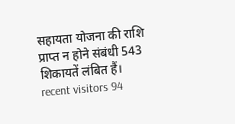सहायता योजना की राशि प्राप्त न होने संबंधी 543 शिकायतें लंबित हैं।   recent visitors 94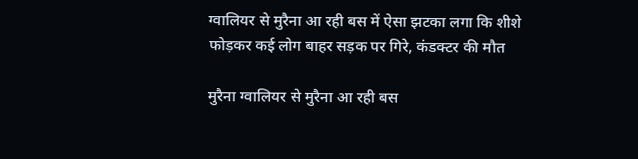ग्वालियर से मुरैना आ रही बस में ऐसा झटका लगा कि शीशे फोड़कर कई लोग बाहर सड़क पर गिरे, कंडक्टर की मौत

मुरैना ग्वालियर से मुरैना आ रही बस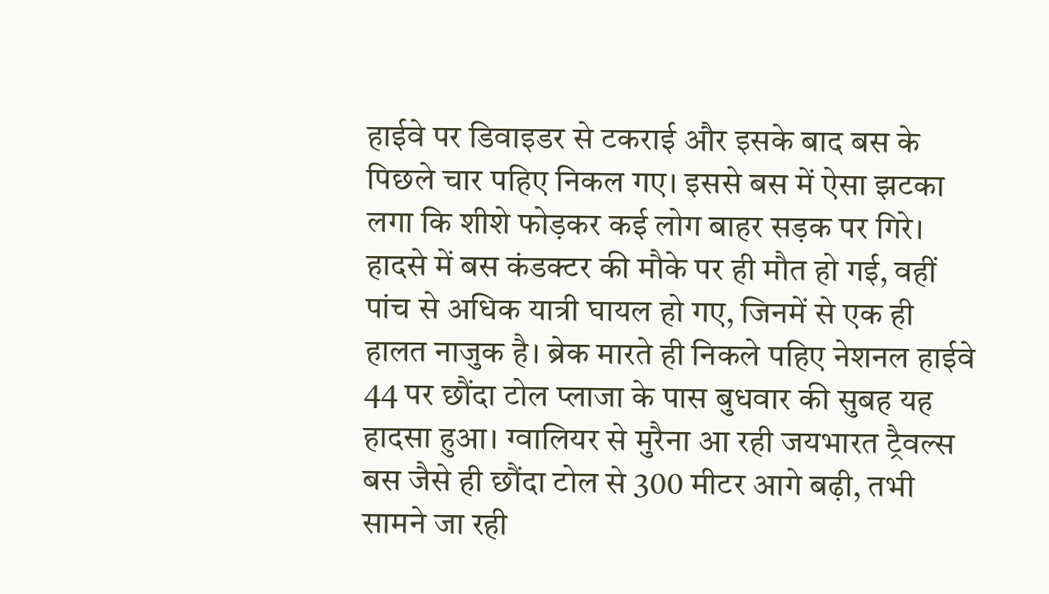हाईवे पर डिवाइडर से टकराई और इसके बाद बस के पिछले चार पहिए निकल गए। इससे बस में ऐसा झटका लगा कि शीशे फोड़कर कई लोग बाहर सड़क पर गिरे। हादसे में बस कंडक्टर की मौके पर ही मौत हो गई, वहीं पांच से अधिक यात्री घायल हो गए, जिनमें से एक ही हालत नाजुक है। ब्रेक मारते ही निकले पहिए नेशनल हाईवे 44 पर छौंदा टोल प्लाजा के पास बुधवार की सुबह यह हादसा हुआ। ग्वालियर से मुरैना आ रही जयभारत ट्रैवल्स बस जैसे ही छौंदा टोल से 300 मीटर आगे बढ़ी, तभी सामने जा रही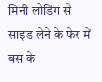मिनी लोडिंग से साइड लेने के फेर में बस के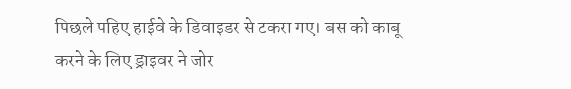पिछले पहिए हाईवे के डिवाइडर से टकरा गए। बस को काबू करने के लिए ड्राइवर ने जोर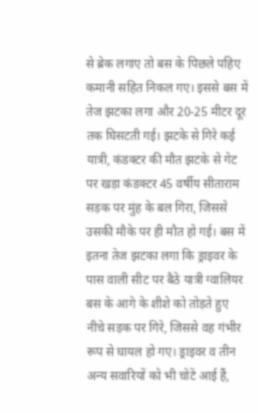से ब्रेक लगाए तो बस के पिछले पहिए कमानी सहित निकल गए। इससे बस में तेज झटका लगा और 20-25 मीटर दूर तक घिसटती गई। झटके से गिरे कई यात्री, कंडक्टर की मौत झटके से गेट पर खड़ा कंडक्टर 45 वर्षीय सीताराम सड़क पर मुंह के बल गिरा, जिससे उसकी मौके पर ही मौत हो गई। बस में इतना तेज झटका लगा कि ड्राइवर के पास वाली सीट पर बैठे यात्री ग्वालियर बस के आगे के शीशे को तोड़ते हुए नीचे सड़क पर गिरे, जिससे वह गंभीर रूप से घायल हो गए। ड्राइवर व तीन अन्य सवारियों को भी चोटें आई हैं,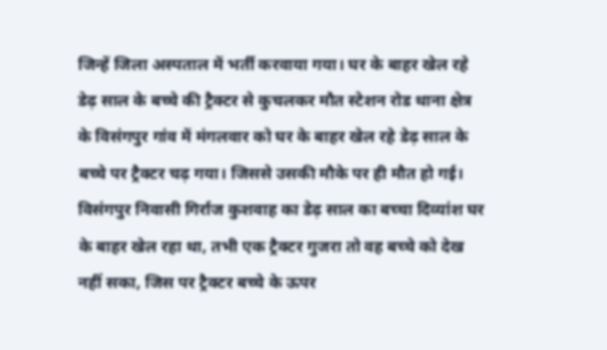जिन्हें जिला अस्पताल में भर्ती करवाया गया। घर के बाहर खेल रहे डेढ़ साल के बच्चे की ट्रैक्टर से कुचलकर मौत स्टेशन रोड थाना क्षेत्र के विसंगपुर गांव में मंगलवार को घर के बाहर खेल रहे डेढ़ साल के बच्चे पर ट्रैक्टर चढ़ गया। जिससे उसकी मौके पर ही मौत हो गई। विसंगपुर निवासी गिर्राज कुशवाह का डेढ़ साल का बच्चा दिव्यांश घर के बाहर खेल रहा था, तभी एक ट्रैक्टर गुजरा तो वह बच्चे को देख नहीं सका, जिस पर ट्रैक्टर बच्चे के ऊपर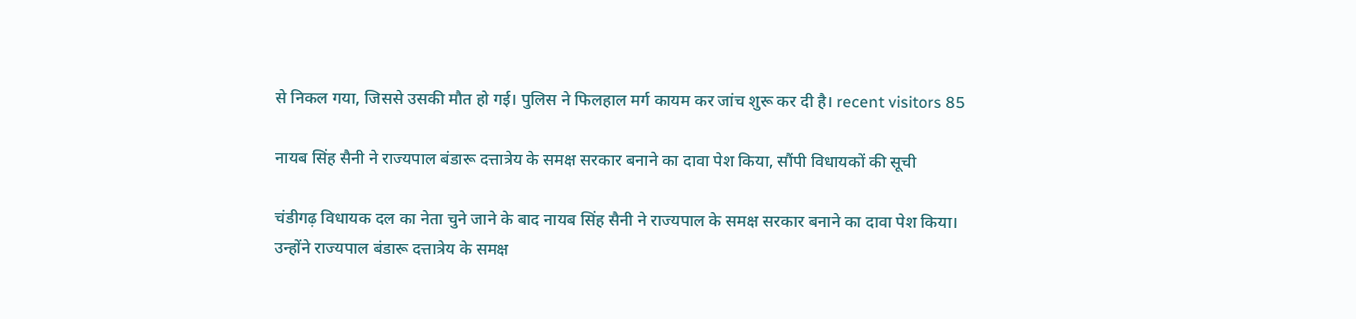से निकल गया, जिससे उसकी मौत हो गई। पुलिस ने फिलहाल मर्ग कायम कर जांच शुरू कर दी है। recent visitors 85

नायब सिंह सैनी ने राज्यपाल बंडारू दत्तात्रेय के समक्ष सरकार बनाने का दावा पेश किया, सौंपी विधायकों की सूची

चंडीगढ़ विधायक दल का नेता चुने जाने के बाद नायब सिंह सैनी ने राज्यपाल के समक्ष सरकार बनाने का दावा पेश किया। उन्होंने राज्यपाल बंडारू दत्तात्रेय के समक्ष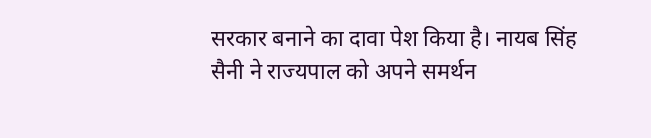सरकार बनाने का दावा पेश किया है। नायब सिंह सैनी ने राज्यपाल को अपने समर्थन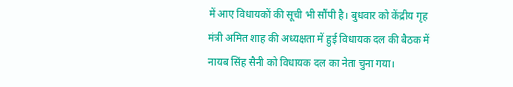में आए विधायकों की सूची भी सौंपी है। बुधवार को केंद्रीय गृह मंत्री अमित शाह की अध्यक्षता में हुई विधायक दल की बैठक में नायब सिंह सैनी को विधायक दल का नेता चुना गया।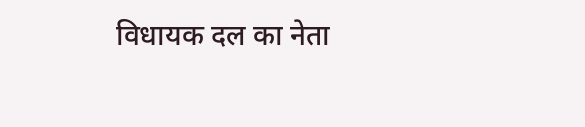विधायक दल का नेता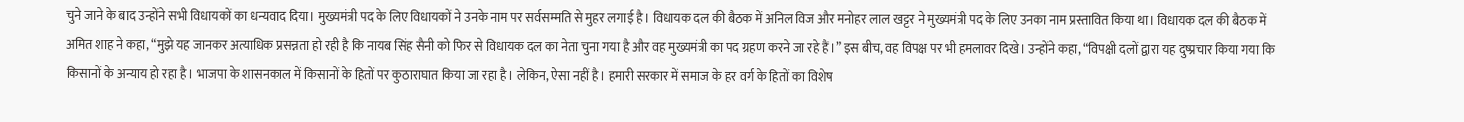चुने जाने के बाद उन्होंने सभी विधायकों का धन्यवाद दिया। मुख्यमंत्री पद के लिए विधायकों ने उनके नाम पर सर्वसम्मति से मुहर लगाई है। विधायक दल की बैठक में अनिल विज और मनोहर लाल खट्टर ने मुख्यमंत्री पद के लिए उनका नाम प्रस्तावित किया था। विधायक दल की बैठक में अमित शाह ने कहा, “मुझे यह जानकर अत्याधिक प्रसन्नता हो रही है कि नायब सिंह सैनी को फिर से विधायक दल का नेता चुना गया है और वह मुख्यमंत्री का पद ग्रहण करने जा रहे हैं।” इस बीच, वह विपक्ष पर भी हमलावर दिखे। उन्होंने कहा, “विपक्षी दलों द्वारा यह दुष्प्रचार किया गया कि किसानों के अन्याय हो रहा है। भाजपा के शासनकाल में किसानों के हितों पर कुठाराघात किया जा रहा है। लेकिन, ऐसा नहीं है। हमारी सरकार में समाज के हर वर्ग के हितों का विशेष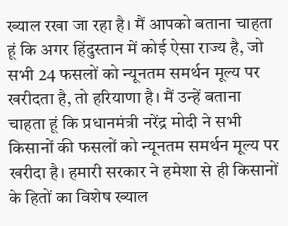ख्याल रखा जा रहा है। मैं आपको बताना चाहता हूं कि अगर हिंदुस्तान में कोई ऐसा राज्य है, जो सभी 24 फसलों को न्यूनतम समर्थन मूल्य पर खरीदता है, तो हरियाणा है। मैं उन्हें बताना चाहता हूं कि प्रधानमंत्री नरेंद्र मोदी ने सभी किसानों की फसलों को न्यूनतम समर्थन मूल्य पर खरीदा है। हमारी सरकार ने हमेशा से ही किसानों के हितों का विशेष ख्याल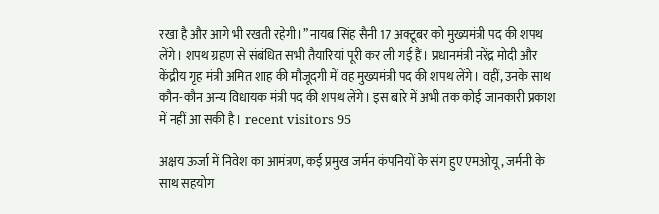रखा है और आगे भी रखती रहेगी।” नायब सिंह सैनी 17 अक्टूबर को मुख्यमंत्री पद की शपथ लेंगे। शपथ ग्रहण से संबंधित सभी तैयारियां पूरी कर ली गई हैं। प्रधानमंत्री नरेंद्र मोदी और केंद्रीय गृह मंत्री अमित शाह की मौजूदगी में वह मुख्यमंत्री पद की शपथ लेंगे। वहीं, उनके साथ कौन-कौन अन्य विधायक मंत्री पद की शपथ लेंगे। इस बारे में अभी तक कोई जानकारी प्रकाश में नहीं आ सकी है। recent visitors 95

अक्षय ऊर्जा में निवेश का आमंत्रण, कई प्रमुख जर्मन कंपनियों के संग हुए एमओयू, जर्मनी के साथ सहयोग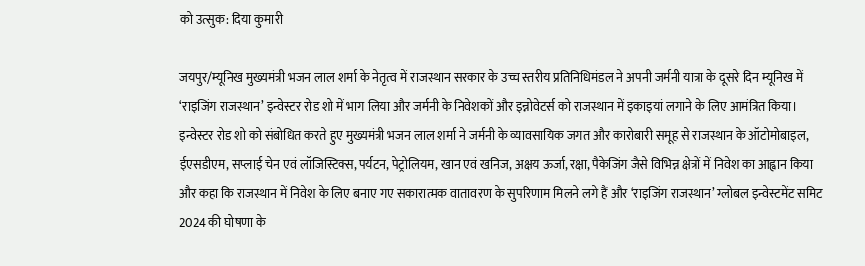को उत्सुक: दिया कुमारी

जयपुर/म्यूनिख मुख्यमंत्री भजन लाल शर्मा के नेतृत्व में राजस्थान सरकार के उच्च स्तरीय प्रतिनिधिमंडल ने अपनी जर्मनी यात्रा के दूसरे दिन म्यूनिख में ‘राइजिंग राजस्थान’ इन्वेस्टर रोड शो में भाग लिया और जर्मनी के निवेशकों और इन्नोवेटर्स को राजस्थान में इकाइयां लगाने के लिए आमंत्रित किया। इन्वेस्टर रोड शो को संबोधित करते हुए मुख्यमंत्री भजन लाल शर्मा ने जर्मनी के व्यावसायिक जगत और कारोबारी समूह से राजस्थान के ऑटोमोबाइल, ईएसडीएम, सप्लाई चेन एवं लॉजिस्टिक्स, पर्यटन, पेट्रोलियम, खान एवं खनिज, अक्षय ऊर्जा, रक्षा, पैकेजिंग जैसे विभिन्न क्षेत्रों में निवेश का आह्वान किया और कहा कि राजस्थान में निवेश के लिए बनाए गए सकारात्मक वातावरण के सुपरिणाम मिलने लगे हैं और ‘राइजिंग राजस्थान’ ग्लोबल इन्वेस्टमेंट समिट 2024 की घोषणा के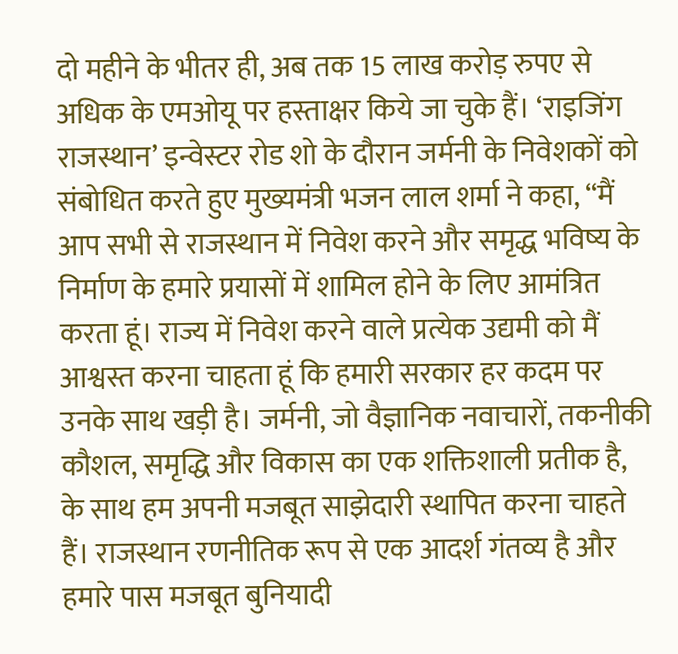दो महीने के भीतर ही, अब तक 15 लाख करोड़ रुपए से अधिक के एमओयू पर हस्ताक्षर किये जा चुके हैं। ‘राइजिंग राजस्थान’ इन्वेस्टर रोड शो के दौरान जर्मनी के निवेशकों को संबोधित करते हुए मुख्यमंत्री भजन लाल शर्मा ने कहा, “मैं आप सभी से राजस्थान में निवेश करने और समृद्ध भविष्य के निर्माण के हमारे प्रयासों में शामिल होने के लिए आमंत्रित करता हूं। राज्य में निवेश करने वाले प्रत्येक उद्यमी को मैं आश्वस्त करना चाहता हूं कि हमारी सरकार हर कदम पर उनके साथ खड़ी है। जर्मनी, जो वैज्ञानिक नवाचारों, तकनीकी कौशल, समृद्धि और विकास का एक शक्तिशाली प्रतीक है, के साथ हम अपनी मजबूत साझेदारी स्थापित करना चाहते हैं। राजस्थान रणनीतिक रूप से एक आदर्श गंतव्य है और हमारे पास मजबूत बुनियादी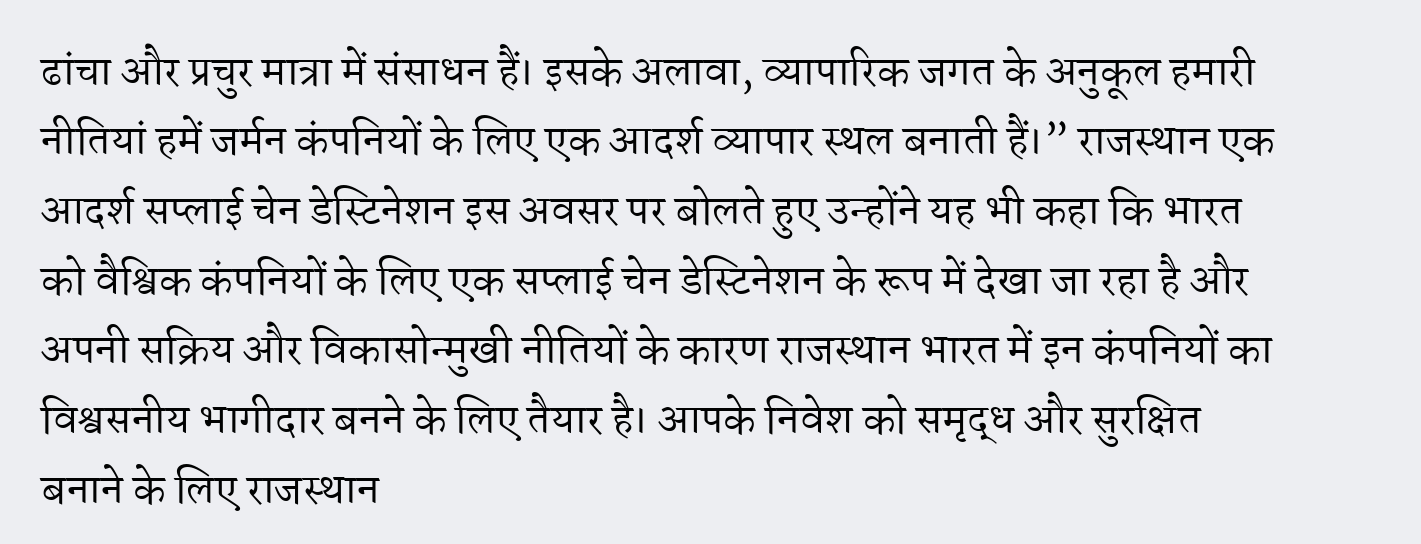ढांचा और प्रचुर मात्रा में संसाधन हैं। इसके अलावा, व्यापारिक जगत के अनुकूल हमारी नीतियां हमें जर्मन कंपनियों के लिए एक आदर्श व्यापार स्थल बनाती हैं।” राजस्थान एक आदर्श सप्लाई चेन डेस्टिनेशन इस अवसर पर बोलते हुए उन्होंने यह भी कहा कि भारत को वैश्विक कंपनियों के लिए एक सप्लाई चेन डेस्टिनेशन के रूप में देखा जा रहा है और अपनी सक्रिय और विकासोन्मुखी नीतियों के कारण राजस्थान भारत में इन कंपनियों का विश्वसनीय भागीदार बनने के लिए तैयार है। आपके निवेश को समृद्ध और सुरक्षित बनाने के लिए राजस्थान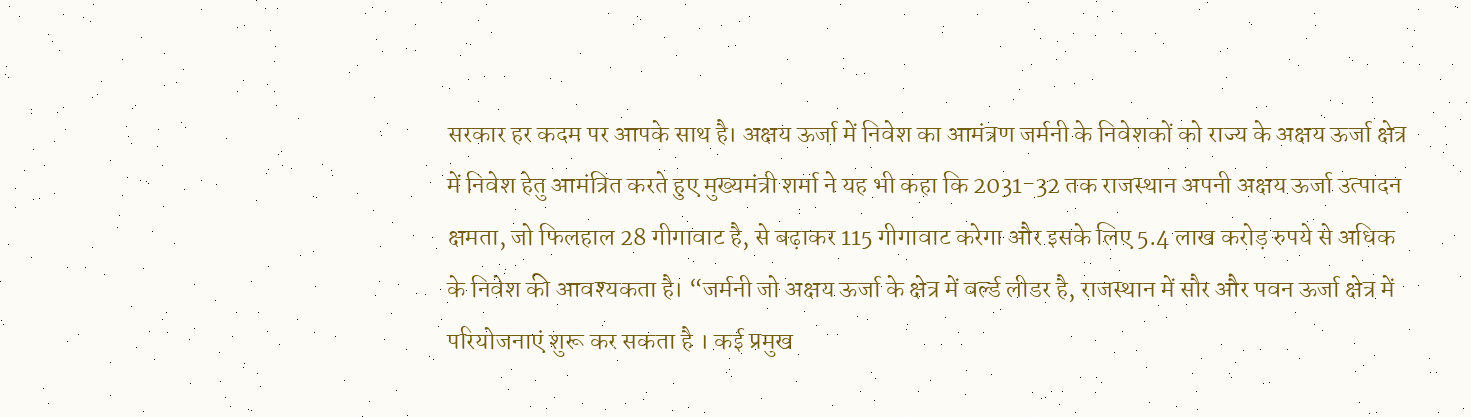सरकार हर कदम पर आपके साथ है। अक्षय ऊर्जा में निवेश का आमंत्रण जर्मनी के निवेशकों को राज्य के अक्षय ऊर्जा क्षेत्र में निवेश हेतु आमंत्रित करते हुए मुख्यमंत्री शर्मा ने यह भी कहा कि 2031-32 तक राजस्थान अपनी अक्षय ऊर्जा उत्पादन क्षमता, जो फिलहाल 28 गीगावाट है, से बढ़ाकर 115 गीगावाट करेगा और इसके लिए 5.4 लाख करोड़ रुपये से अधिक के निवेश की आवश्यकता है। “जर्मनी जो अक्षय ऊर्जा के क्षेत्र में वर्ल्ड लीडर है, राजस्थान में सौर और पवन ऊर्जा क्षेत्र में परियोजनाएं शुरू कर सकता है । कई प्रमुख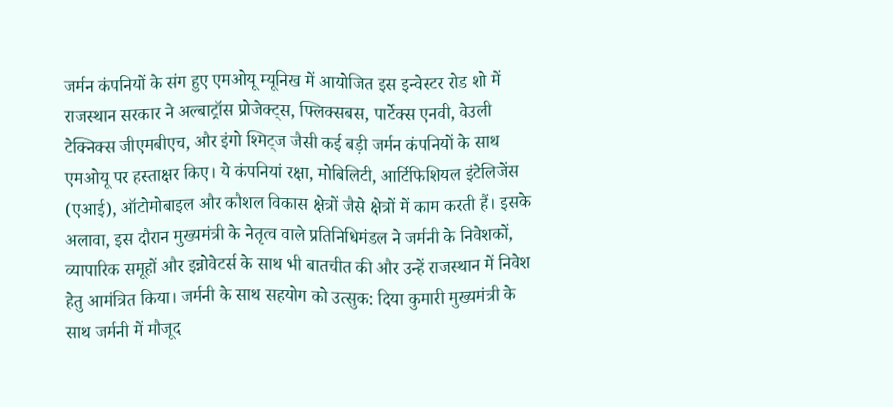जर्मन कंपनियों के संग हुए एमओयू म्यूनिख में आयोजित इस इन्वेस्टर रोड शो में राजस्थान सरकार ने अल्बाट्रॉस प्रोजेक्ट्स, फ्लिक्सबस, पार्टेक्स एनवी, वेउली टेक्निक्स जीएमबीएच, और इंगो श्मिट्ज जैसी कई बड़ी जर्मन कंपनियों के साथ एमओयू पर हस्ताक्षर किए। ये कंपनियां रक्षा, मोबिलिटी, आर्टिफिशियल इंटेलिजेंस (एआई), ऑटोमोबाइल और कौशल विकास क्षेत्रों जैसे क्षेत्रों में काम करती हैं। इसके अलावा, इस दौरान मुख्यमंत्री के नेतृत्व वाले प्रतिनिधिमंडल ने जर्मनी के निवेशकों, व्यापारिक समूहों और इन्नोवेटर्स के साथ भी बातचीत की और उन्हें राजस्थान में निवेश हेतु आमंत्रित किया। जर्मनी के साथ सहयोग को उत्सुक: दिया कुमारी मुख्यमंत्री के साथ जर्मनी में मौजूद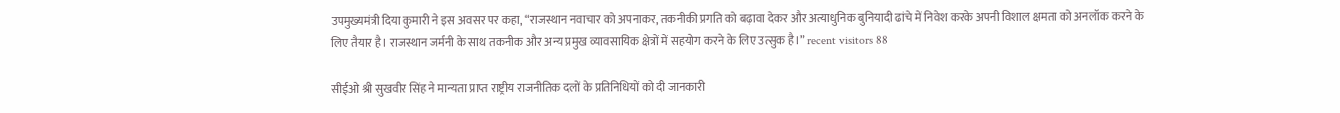उपमुख्यमंत्री दिया कुमारी ने इस अवसर पर कहा, “राजस्थान नवाचार को अपनाकर, तकनीकी प्रगति को बढ़ावा देकर और अत्याधुनिक बुनियादी ढांचे में निवेश करके अपनी विशाल क्षमता को अनलॉक करने के लिए तैयार है। राजस्थान जर्मनी के साथ तकनीक और अन्य प्रमुख व्यावसायिक क्षेत्रों में सहयोग करने के लिए उत्सुक है।” recent visitors 88

सीईओ श्री सुखवीर सिंह ने मान्यता प्राप्त राष्ट्रीय राजनीतिक दलों के प्रतिनिधियों को दी जानकारी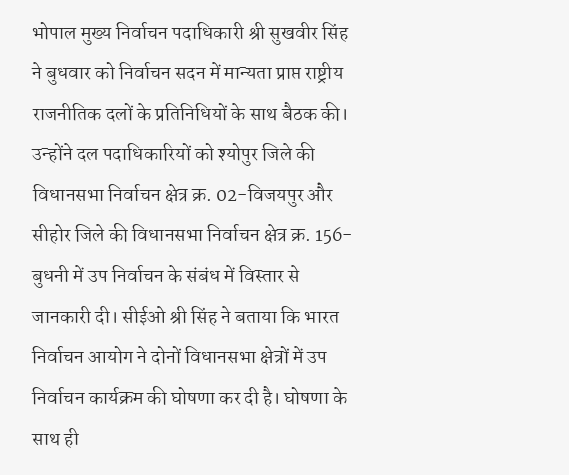भोपाल मुख्य निर्वाचन पदाधिकारी श्री सुखवीर सिंह ने बुधवार को निर्वाचन सदन में मान्यता प्राप्त राष्ट्रीय राजनीतिक दलों के प्रतिनिधियों के साथ बैठक की। उन्होंने दल पदाधिकारियों को श्योपुर जिले की विधानसभा निर्वाचन क्षेत्र क्र. 02-विजयपुर और सीहोर जिले की विधानसभा निर्वाचन क्षेत्र क्र. 156-बुधनी में उप निर्वाचन के संबंध में विस्तार से जानकारी दी। सीईओ श्री सिंह ने बताया कि भारत निर्वाचन आयोग ने दोनों विधानसभा क्षेत्रों में उप निर्वाचन कार्यक्रम की घोषणा कर दी है। घोषणा के साथ ही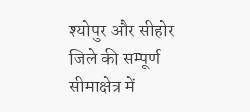श्योपुर और सीहोर जिले की सम्पूर्ण सीमाक्षेत्र में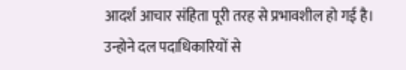आदर्श आचार संहिता पूरी तरह से प्रभावशील हो गई है। उन्होने दल पदाधिकारियों से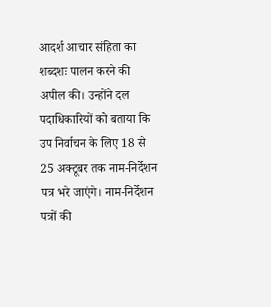आदर्श आचार संहिता का शब्दशः पालन करने की अपील की। उन्होंने दल पदाधिकारियों को बताया कि उप निर्वाचन के लिए 18 से 25 अक्टूबर तक नाम-निर्देशन पत्र भरे जाएंगे। नाम-निर्देशन पत्रों की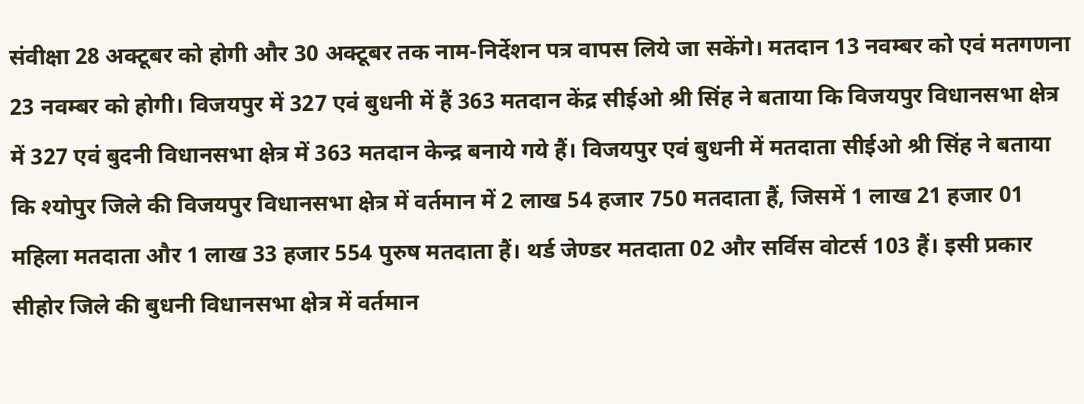संवीक्षा 28 अक्टूबर को होगी और 30 अक्टूबर तक नाम-निर्देशन पत्र वापस लिये जा सकेंगे। मतदान 13 नवम्बर को एवं मतगणना 23 नवम्बर को होगी। विजयपुर में 327 एवं बुधनी में हैं 363 मतदान केंद्र सीईओ श्री सिंह ने बताया कि विजयपुर विधानसभा क्षेत्र में 327 एवं बुदनी विधानसभा क्षेत्र में 363 मतदान केन्द्र बनाये गये हैं। विजयपुर एवं बुधनी में मतदाता सीईओ श्री सिंह ने बताया कि श्योपुर जिले की विजयपुर विधानसभा क्षेत्र में वर्तमान में 2 लाख 54 हजार 750 मतदाता हैं, जिसमें 1 लाख 21 हजार 01 महिला मतदाता और 1 लाख 33 हजार 554 पुरुष मतदाता हैं। थर्ड जेण्डर मतदाता 02 और सर्विस वोटर्स 103 हैं। इसी प्रकार सीहोर जिले की बुधनी विधानसभा क्षेत्र में वर्तमान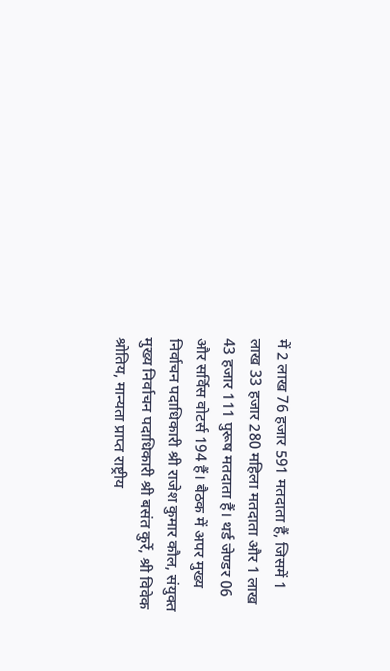में 2 लाख 76 हजार 591 मतदाता हैं, जिसमें 1 लाख 33 हजार 280 महिला मतदाता और 1 लाख 43 हजार 111 पुरूष मतदाता हैं। थर्ड जेण्डर 06 और सर्विस वोटर्स 194 हैं। बैठक में अपर मुख्य निर्वाचन पदाधिकारी श्री राजेश कुमार कौल, संयुक्त मुख्य निर्वाचन पदाधिकारी श्री बसंत कुर्रे, श्री विवेक श्रोतिय, मान्यता प्राप्त राष्ट्रीय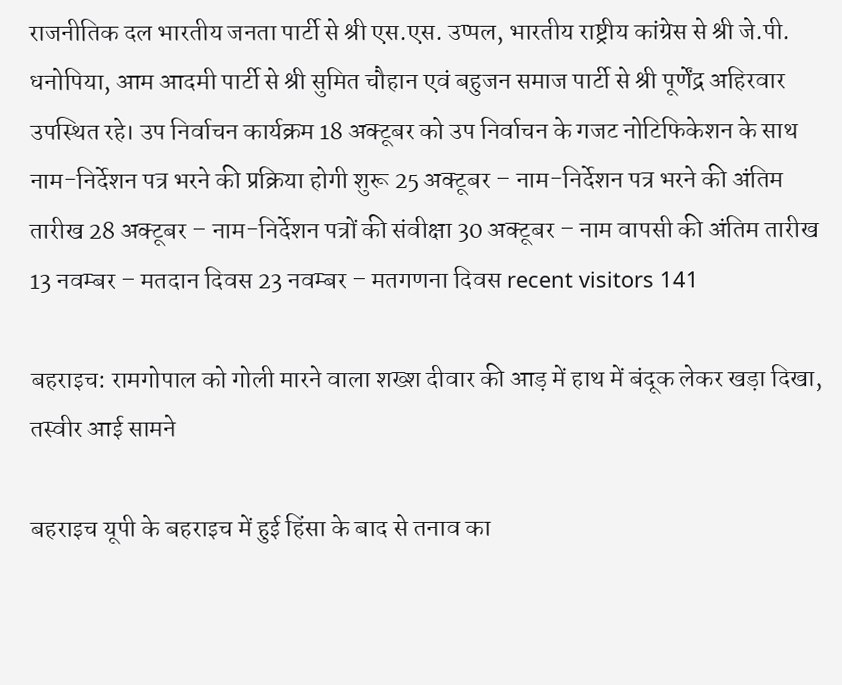राजनीतिक दल भारतीय जनता पार्टी से श्री एस.एस. उप्पल, भारतीय राष्ट्रीय कांग्रेस से श्री जे.पी. धनोपिया, आम आदमी पार्टी से श्री सुमित चौहान एवं बहुजन समाज पार्टी से श्री पूर्णेंद्र अहिरवार उपस्थित रहे। उप निर्वाचन कार्यक्रम 18 अक्टूबर को उप निर्वाचन के गजट नोटिफिकेशन के साथ नाम-निर्देशन पत्र भरने की प्रक्रिया होगी शुरू 25 अक्टूबर – नाम-निर्देशन पत्र भरने की अंतिम तारीख 28 अक्टूबर – नाम-निर्देशन पत्रों की संवीक्षा 30 अक्टूबर – नाम वापसी की अंतिम तारीख 13 नवम्बर – मतदान दिवस 23 नवम्बर – मतगणना दिवस recent visitors 141

बहराइच: रामगोपाल को गोली मारने वाला शख्श दीवार की आड़ में हाथ में बंदूक लेकर खड़ा दिखा, तस्वीर आई सामने

बहराइच यूपी के बहराइच में हुई हिंसा के बाद से तनाव का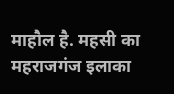माहौल है. महसी का महराजगंज इलाका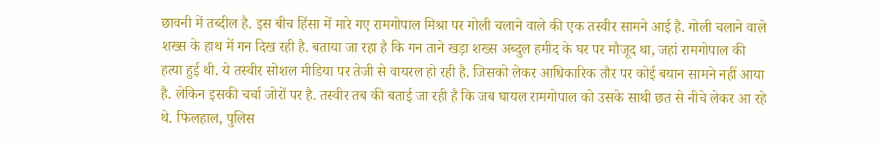छावनी में तब्दील है. इस बीच हिंसा में मारे गए रामगोपाल मिश्रा पर गोली चलाने वाले की एक तस्वीर सामने आई है. गोली चलाने वाले शख्स के हाथ में गन दिख रही है. बताया जा रहा है कि गन ताने खड़ा शख्स अब्दुल हमीद के घर पर मौजूद था, जहां रामगोपाल की हत्या हुई थी. ये तस्वीर सोशल मीडिया पर तेजी से वायरल हो रही है. जिसको लेकर आधिकारिक तौर पर कोई बयान सामने नहीं आया है. लेकिन इसकी चर्चा जोरों पर है. तस्वीर तब की बताई जा रही है कि जब घायल रामगोपाल को उसके साथी छत से नीचे लेकर आ रहे थे. फिलहाल, पुलिस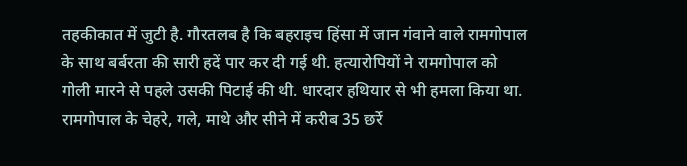तहकीकात में जुटी है. गौरतलब है कि बहराइच हिंसा में जान गंवाने वाले रामगोपाल के साथ बर्बरता की सारी हदें पार कर दी गई थी. हत्यारोपियों ने रामगोपाल को गोली मारने से पहले उसकी पिटाई की थी. धारदार हथियार से भी हमला किया था. रामगोपाल के चेहरे, गले, माथे और सीने में करीब 35 छर्रे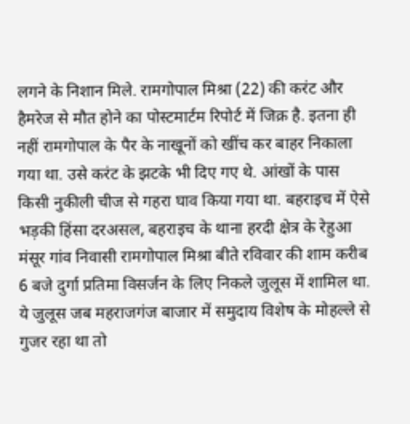लगने के निशान मिले. रामगोपाल मिश्रा (22) की करंट और हैमरेज से मौत होने का पोस्टमार्टम रिपोर्ट में जिक्र है. इतना ही नहीं रामगोपाल के पैर के नाखूनों को खींच कर बाहर निकाला गया था. उसे करंट के झटके भी दिए गए थे. आंखों के पास किसी नुकीली चीज से गहरा घाव किया गया था. बहराइच में ऐसे भड़की हिंसा दरअसल, बहराइच के थाना हरदी क्षेत्र के रेहुआ मंसूर गांव निवासी रामगोपाल मिश्रा बीते रविवार की शाम करीब 6 बजे दुर्गा प्रतिमा विसर्जन के लिए निकले जुलूस में शामिल था. ये जुलूस जब महराजगंज बाजार में समुदाय विशेष के मोहल्ले से गुजर रहा था तो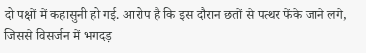दो पक्षों में कहासुनी हो गई. आरोप है कि इस दौरान छतों से पत्थर फेंके जाने लगे, जिससे विसर्जन में भगदड़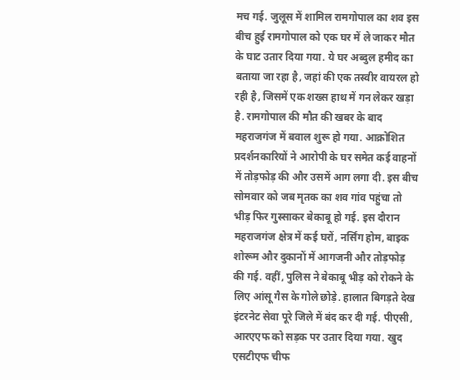मच गई. जुलूस में शामिल रामगोपाल का शव इस बीच हुई रामगोपाल को एक घर में ले जाकर मौत के घाट उतार दिया गया. ये घर अब्दुल हमीद का बताया जा रहा है, जहां की एक तस्वीर वायरल हो रही है, जिसमें एक शख्स हाथ में गन लेकर खड़ा है. रामगोपाल की मौत की खबर के बाद महराजगंज में बवाल शुरू हो गया. आक्रोशित प्रदर्शनकारियों ने आरोपी के घर समेत कई वाहनों में तोड़फोड़ की और उसमें आग लगा दी. इस बीच सोमवार को जब मृतक का शव गांव पहुंचा तो भीड़ फिर गुस्साकर बेकाबू हो गई. इस दौरान महराजगंज क्षेत्र में कई घरों, नर्सिंग होम, बाइक शोरूम और दुकानों में आगजनी और तोड़फोड़ की गई. वहीं, पुलिस ने बेकाबू भीड़ को रोकने के लिए आंसू गैस के गोले छोड़े. हालात बिगड़ते देख इंटरनेट सेवा पूरे जिले में बंद कर दी गई. पीएसी, आरएएफ को सड़क पर उतार दिया गया. खुद एसटीएफ चीफ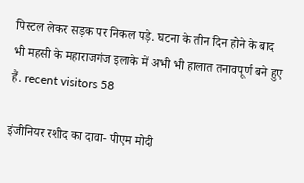पिस्टल लेकर सड़क पर निकल पड़े. घटना के तीन दिन होने के बाद भी महसी के महाराजगंज इलाके में अभी भी हालात तनावपूर्ण बने हुए हैं. recent visitors 58

इंजीनियर रशीद का दावा- पीएम मोदी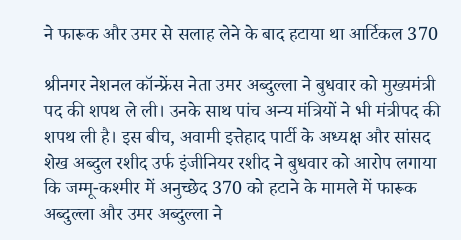ने फारूक और उमर से सलाह लेने के बाद हटाया था आर्टिकल 370

श्रीनगर नेशनल कॉन्फ्रेंस नेता उमर अब्दुल्ला ने बुधवार को मुख्यमंत्री पद की शपथ ले ली। उनके साथ पांच अन्य मंत्रियों ने भी मंत्रीपद की शपथ ली है। इस बीच, अवामी इत्तेहाद पार्टी के अध्यक्ष और सांसद शेख अब्दुल रशीद उर्फ इंजीनियर रशीद ने बुधवार को आरोप लगाया कि जम्मू-कश्मीर में अनुच्छेद 370 को हटाने के मामले में फारूक अब्दुल्ला और उमर अब्दुल्ला ने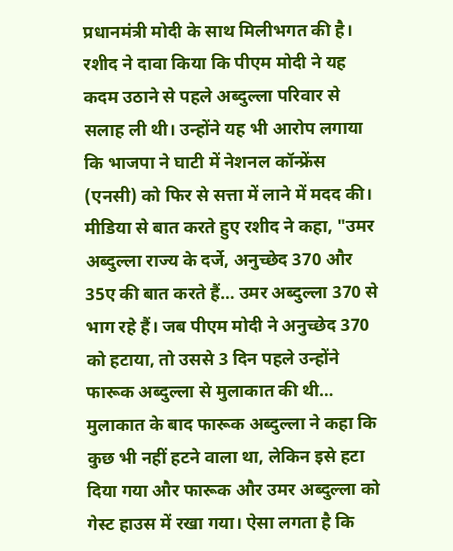प्रधानमंत्री मोदी के साथ मिलीभगत की है। रशीद ने दावा किया कि पीएम मोदी ने यह कदम उठाने से पहले अब्दुल्ला परिवार से सलाह ली थी। उन्होंने यह भी आरोप लगाया कि भाजपा ने घाटी में नेशनल कॉन्फ्रेंस (एनसी) को फिर से सत्ता में लाने में मदद की। मीडिया से बात करते हुए रशीद ने कहा, "उमर अब्दुल्ला राज्य के दर्जे, अनुच्छेद 370 और 35ए की बात करते हैं… उमर अब्दुल्ला 370 से भाग रहे हैं। जब पीएम मोदी ने अनुच्छेद 370 को हटाया, तो उससे 3 दिन पहले उन्होंने फारूक अब्दुल्ला से मुलाकात की थी… मुलाकात के बाद फारूक अब्दुल्ला ने कहा कि कुछ भी नहीं हटने वाला था, लेकिन इसे हटा दिया गया और फारूक और उमर अब्दुल्ला को गेस्ट हाउस में रखा गया। ऐसा लगता है कि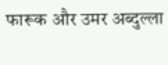फारूक और उमर अब्दुल्ला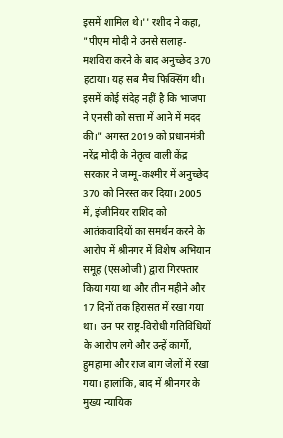इसमें शामिल थे।'' रशीद ने कहा, "पीएम मोदी ने उनसे सलाह-मशविरा करने के बाद अनुच्छेद 370 हटाया। यह सब मैच फिक्सिंग थी। इसमें कोई संदेह नहीं है कि भाजपा ने एनसी को सत्ता में आने में मदद की।" अगस्त 2019 को प्रधानमंत्री नरेंद्र मोदी के नेतृत्व वाली केंद्र सरकार ने जम्मू-कश्मीर में अनुच्छेद 370 को निरस्त कर दिया। 2005 में, इंजीनियर राशिद को आतंकवादियों का समर्थन करने के आरोप में श्रीनगर में विशेष अभियान समूह (एसओजी) द्वारा गिरफ्तार किया गया था और तीन महीने और 17 दिनों तक हिरासत में रखा गया था। उन पर राष्ट्र-विरोधी गतिविधियों के आरोप लगे और उन्हें कार्गो, हुमहामा और राज बाग जेलों में रखा गया। हालांकि, बाद में श्रीनगर के मुख्य न्यायिक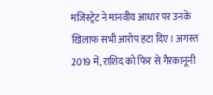मजिस्ट्रेट ने मानवीय आधार पर उनके खिलाफ सभी आरोप हटा दिए। अगस्त 2019 में, राशिद को फिर से गैरकानूनी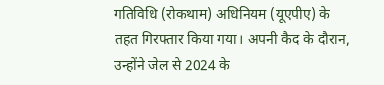गतिविधि (रोकथाम) अधिनियम (यूएपीए) के तहत गिरफ्तार किया गया। अपनी कैद के दौरान, उन्होंने जेल से 2024 के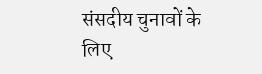संसदीय चुनावों के लिए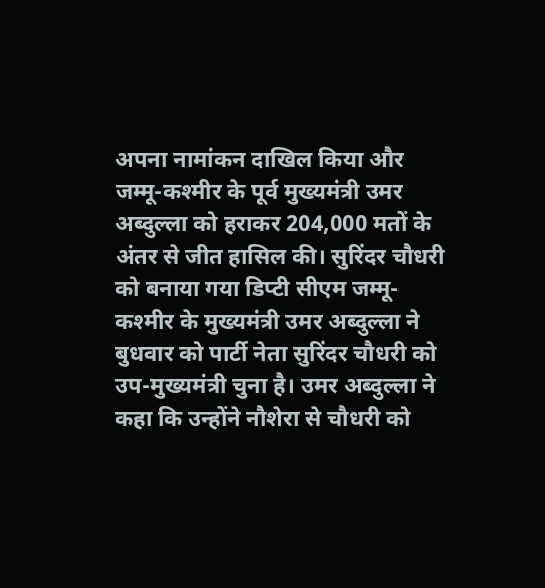अपना नामांकन दाखिल किया और जम्मू-कश्मीर के पूर्व मुख्यमंत्री उमर अब्दुल्ला को हराकर 204,000 मतों के अंतर से जीत हासिल की। सुरिंदर चौधरी को बनाया गया डिप्टी सीएम जम्मू-कश्मीर के मुख्यमंत्री उमर अब्दुल्ला ने बुधवार को पार्टी नेता सुरिंदर चौधरी को उप-मुख्यमंत्री चुना है। उमर अब्दुल्ला ने कहा कि उन्होंने नौशेरा से चौधरी को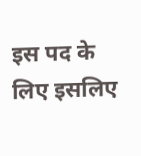इस पद के लिए इसलिए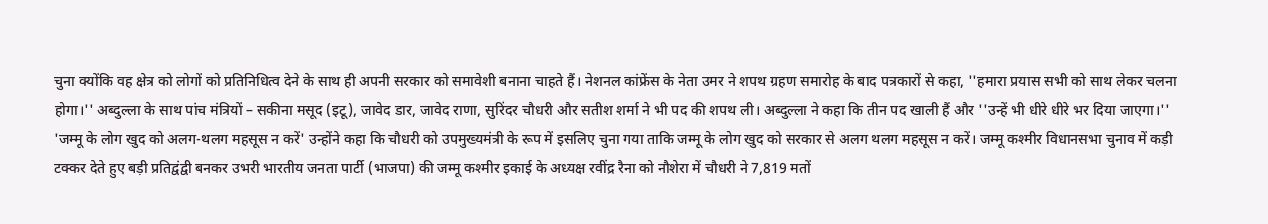चुना क्योंकि वह क्षेत्र को लोगों को प्रतिनिधित्व देने के साथ ही अपनी सरकार को समावेशी बनाना चाहते हैं। नेशनल कांफ्रेंस के नेता उमर ने शपथ ग्रहण समारोह के बाद पत्रकारों से कहा, ''हमारा प्रयास सभी को साथ लेकर चलना होगा।'' अब्दुल्ला के साथ पांच मंत्रियों – सकीना मसूद (इटू), जावेद डार, जावेद राणा, सुरिंदर चौधरी और सतीश शर्मा ने भी पद की शपथ ली। अब्दुल्ला ने कहा कि तीन पद खाली हैं और ''उन्हें भी धीरे धीरे भर दिया जाएगा।'' 'जम्मू के लोग खुद को अलग-थलग महसूस न करें' उन्होंने कहा कि चौधरी को उपमुख्यमंत्री के रूप में इसलिए चुना गया ताकि जम्मू के लोग खुद को सरकार से अलग थलग महसूस न करें। जम्मू कश्मीर विधानसभा चुनाव में कड़ी टक्कर देते हुए बड़ी प्रतिद्वंद्वी बनकर उभरी भारतीय जनता पार्टी (भाजपा) की जम्मू कश्मीर इकाई के अध्यक्ष रवींद्र रैना को नौशेरा में चौधरी ने 7,819 मतों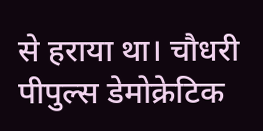से हराया था। चौधरी पीपुल्स डेमोक्रेटिक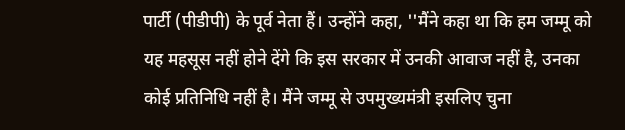पार्टी (पीडीपी) के पूर्व नेता हैं। उन्होंने कहा, ''मैंने कहा था कि हम जम्मू को यह महसूस नहीं होने देंगे कि इस सरकार में उनकी आवाज नहीं है, उनका कोई प्रतिनिधि नहीं है। मैंने जम्मू से उपमुख्यमंत्री इसलिए चुना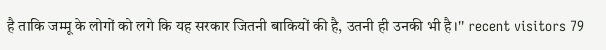है ताकि जम्मू के लोगों को लगे कि यह सरकार जितनी बाकियों की है, उतनी ही उनकी भी है।'' recent visitors 79